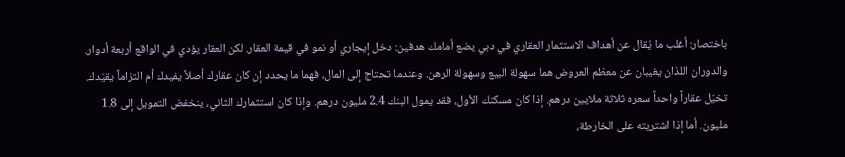باختصار: أغلب ما يُقال عن أهداف الاستثمار العقاري في دبي يضع أمامك هدفين: دخل إيجاري أو نمو في قيمة العقار. لكن العقار يؤدي في الواقع أربعة أدوار. والدوران اللذان يغيبان عن معظم العروض هما سهولة البيع وسهولة الرهن. وعندما تحتاج إلى المال، فهما ما يحدد إن كان عقارك أصلاً يفيدك أم التزاماً يقيّدك.
تخيّل عقاراً واحداً سعره ثلاثة ملايين درهم. إذا كان مسكنك الأول، فقد يمول البنك 2.4 مليون درهم. وإذا كان استثمارك الثاني، ينخفض التمويل إلى 1.8 مليون. أما إذا اشتريته على الخارطة،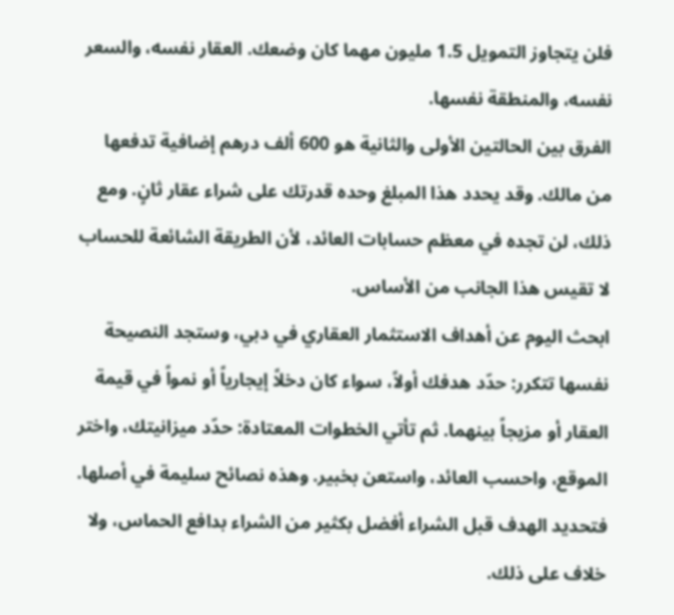فلن يتجاوز التمويل 1.5 مليون مهما كان وضعك. العقار نفسه، والسعر نفسه، والمنطقة نفسها.
الفرق بين الحالتين الأولى والثانية هو 600 ألف درهم إضافية تدفعها من مالك. وقد يحدد هذا المبلغ وحده قدرتك على شراء عقار ثانٍ. ومع ذلك، لن تجده في معظم حسابات العائد، لأن الطريقة الشائعة للحساب لا تقيس هذا الجانب من الأساس.
ابحث اليوم عن أهداف الاستثمار العقاري في دبي، وستجد النصيحة نفسها تتكرر: حدّد هدفك أولاً، سواء كان دخلاً إيجارياً أو نمواً في قيمة العقار أو مزيجاً بينهما. ثم تأتي الخطوات المعتادة: حدّد ميزانيتك، واختر الموقع، واحسب العائد، واستعن بخبير. وهذه نصائح سليمة في أصلها. فتحديد الهدف قبل الشراء أفضل بكثير من الشراء بدافع الحماس، ولا خلاف على ذلك.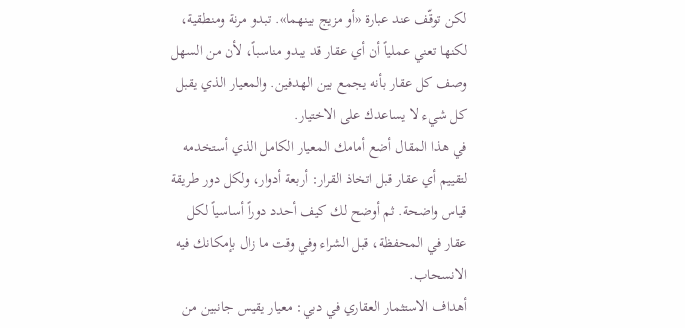لكن توقّف عند عبارة «أو مزيج بينهما». تبدو مرنة ومنطقية، لكنها تعني عملياً أن أي عقار قد يبدو مناسباً، لأن من السهل وصف كل عقار بأنه يجمع بين الهدفين. والمعيار الذي يقبل كل شيء لا يساعدك على الاختيار.
في هذا المقال أضع أمامك المعيار الكامل الذي أستخدمه لتقييم أي عقار قبل اتخاذ القرار: أربعة أدوار، ولكل دور طريقة قياس واضحة. ثم أوضح لك كيف أحدد دوراً أساسياً لكل عقار في المحفظة، قبل الشراء وفي وقت ما زال بإمكانك فيه الانسحاب.
أهداف الاستثمار العقاري في دبي: معيار يقيس جانبين من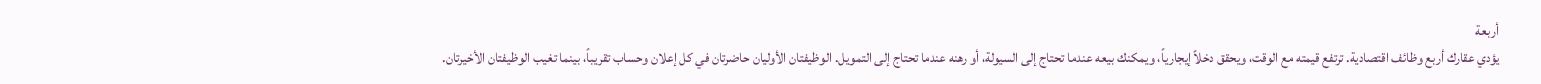أربعة
يؤدي عقارك أربع وظائف اقتصادية. ترتفع قيمته مع الوقت، ويحقق دخلاً إيجارياً، ويمكنك بيعه عندما تحتاج إلى السيولة، أو رهنه عندما تحتاج إلى التمويل. الوظيفتان الأوليان حاضرتان في كل إعلان وحساب تقريباً، بينما تغيب الوظيفتان الأخيرتان.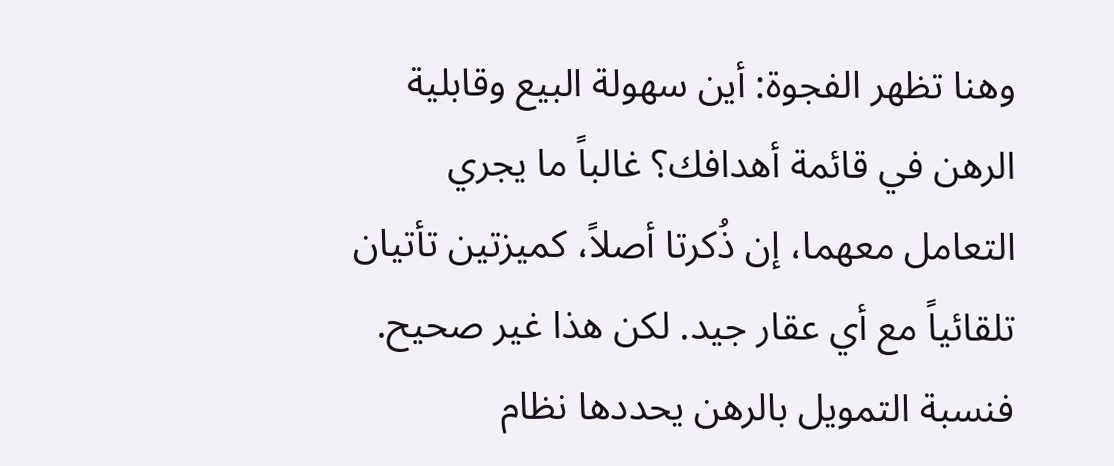وهنا تظهر الفجوة: أين سهولة البيع وقابلية الرهن في قائمة أهدافك؟ غالباً ما يجري التعامل معهما، إن ذُكرتا أصلاً، كميزتين تأتيان تلقائياً مع أي عقار جيد. لكن هذا غير صحيح. فنسبة التمويل بالرهن يحددها نظام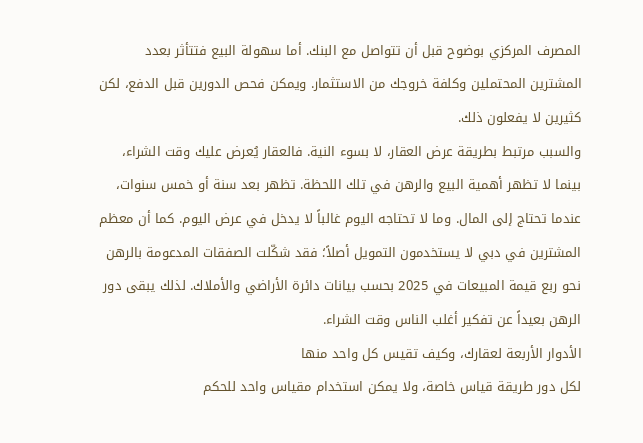المصرف المركزي بوضوح قبل أن تتواصل مع البنك. أما سهولة البيع فتتأثر بعدد المشترين المحتملين وكلفة خروجك من الاستثمار. ويمكن فحص الدورين قبل الدفع، لكن كثيرين لا يفعلون ذلك.
والسبب مرتبط بطريقة عرض العقار، لا بسوء النية. فالعقار يُعرض عليك وقت الشراء، بينما لا تظهر أهمية البيع والرهن في تلك اللحظة. تظهر بعد سنة أو خمس سنوات، عندما تحتاج إلى المال. وما لا تحتاجه اليوم غالباً لا يدخل في عرض اليوم. كما أن معظم المشترين في دبي لا يستخدمون التمويل أصلاً؛ فقد شكّلت الصفقات المدعومة بالرهن نحو ربع قيمة المبيعات في 2025 بحسب بيانات دائرة الأراضي والأملاك. لذلك يبقى دور الرهن بعيداً عن تفكير أغلب الناس وقت الشراء.
الأدوار الأربعة لعقارك، وكيف تقيس كل واحد منها
لكل دور طريقة قياس خاصة، ولا يمكن استخدام مقياس واحد للحكم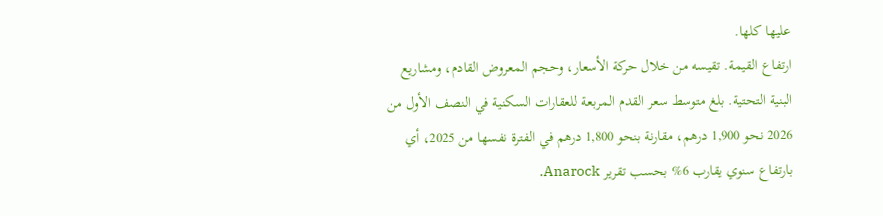عليها كلها.
ارتفاع القيمة. تقيسه من خلال حركة الأسعار، وحجم المعروض القادم، ومشاريع البنية التحتية. بلغ متوسط سعر القدم المربعة للعقارات السكنية في النصف الأول من 2026 نحو 1,900 درهم، مقارنة بنحو 1,800 درهم في الفترة نفسها من 2025، أي بارتفاع سنوي يقارب 6% بحسب تقرير Anarock.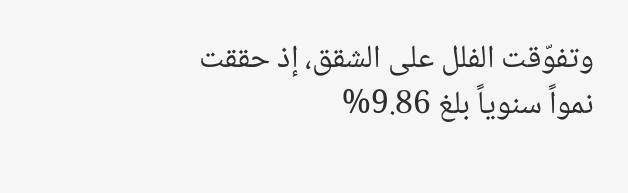وتفوّقت الفلل على الشقق، إذ حققت نمواً سنوياً بلغ 9.86%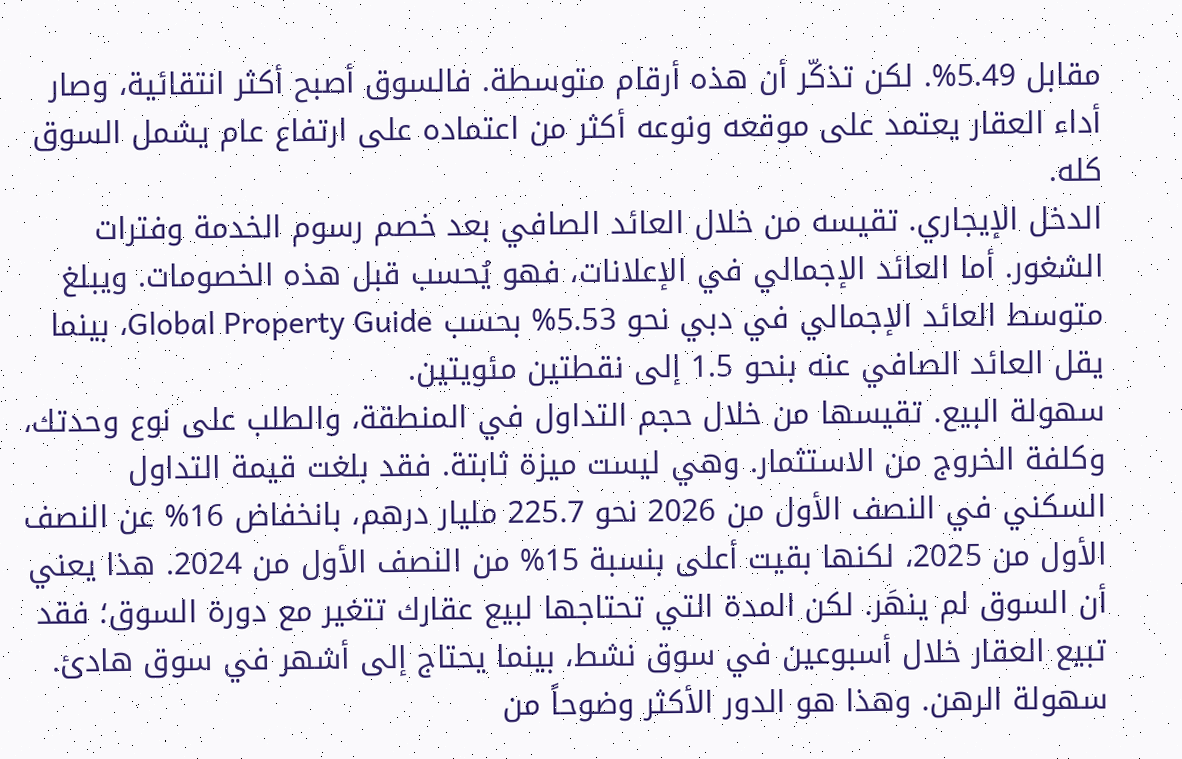مقابل 5.49%. لكن تذكّر أن هذه أرقام متوسطة. فالسوق أصبح أكثر انتقائية، وصار أداء العقار يعتمد على موقعه ونوعه أكثر من اعتماده على ارتفاع عام يشمل السوق كله.
الدخل الإيجاري. تقيسه من خلال العائد الصافي بعد خصم رسوم الخدمة وفترات الشغور. أما العائد الإجمالي في الإعلانات، فهو يُحسب قبل هذه الخصومات. ويبلغ متوسط العائد الإجمالي في دبي نحو 5.53% بحسب Global Property Guide، بينما يقل العائد الصافي عنه بنحو 1.5 إلى نقطتين مئويتين.
سهولة البيع. تقيسها من خلال حجم التداول في المنطقة، والطلب على نوع وحدتك، وكلفة الخروج من الاستثمار. وهي ليست ميزة ثابتة. فقد بلغت قيمة التداول السكني في النصف الأول من 2026 نحو 225.7 مليار درهم، بانخفاض 16% عن النصف الأول من 2025، لكنها بقيت أعلى بنسبة 15% من النصف الأول من 2024. هذا يعني أن السوق لم ينهَر. لكن المدة التي تحتاجها لبيع عقارك تتغير مع دورة السوق؛ فقد تبيع العقار خلال أسبوعين في سوق نشط، بينما يحتاج إلى أشهر في سوق هادئ.
سهولة الرهن. وهذا هو الدور الأكثر وضوحاً من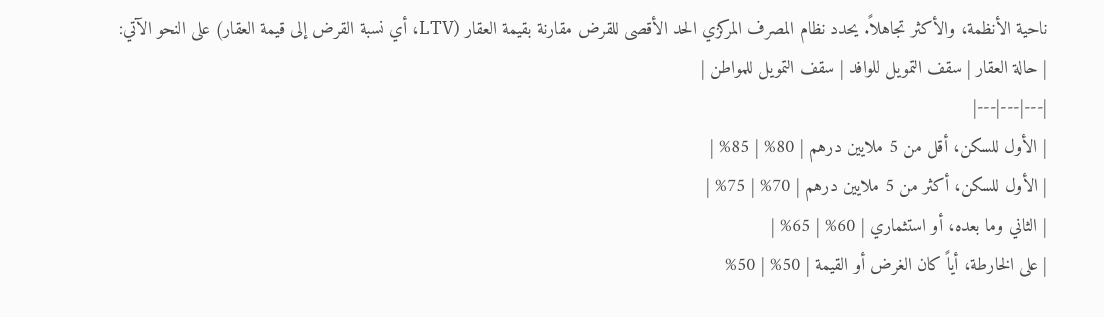ناحية الأنظمة، والأكثر تجاهلاً. يحدد نظام المصرف المركزي الحد الأقصى للقرض مقارنة بقيمة العقار (LTV، أي نسبة القرض إلى قيمة العقار) على النحو الآتي:
| حالة العقار | سقف التمويل للوافد | سقف التمويل للمواطن |
|---|---|---|
| الأول للسكن، أقل من 5 ملايين درهم | 80% | 85% |
| الأول للسكن، أكثر من 5 ملايين درهم | 70% | 75% |
| الثاني وما بعده، أو استثماري | 60% | 65% |
| على الخارطة، أياً كان الغرض أو القيمة | 50% | 50%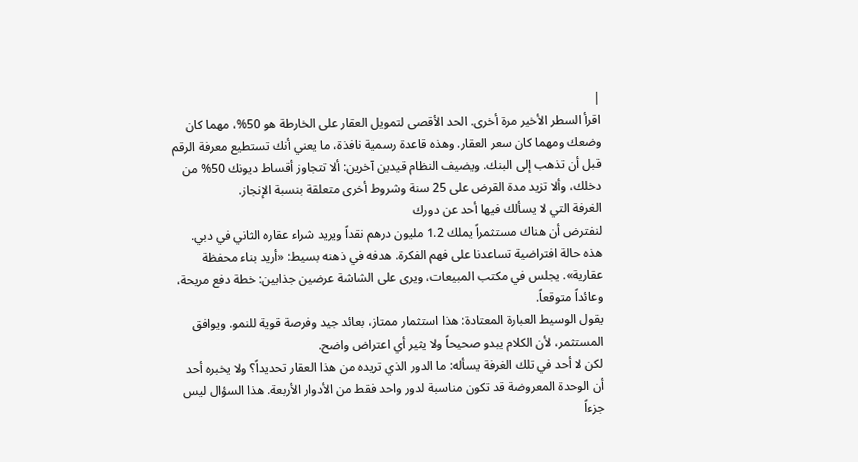|
اقرأ السطر الأخير مرة أخرى. الحد الأقصى لتمويل العقار على الخارطة هو 50%، مهما كان وضعك ومهما كان سعر العقار. وهذه قاعدة رسمية نافذة، ما يعني أنك تستطيع معرفة الرقم قبل أن تذهب إلى البنك. ويضيف النظام قيدين آخرين: ألا تتجاوز أقساط ديونك 50% من دخلك، وألا تزيد مدة القرض على 25 سنة وشروط أخرى متعلقة بنسبة الإنجاز.
الغرفة التي لا يسألك فيها أحد عن دورك
لنفترض أن هناك مستثمراً يملك 1.2 مليون درهم نقداً ويريد شراء عقاره الثاني في دبي. هذه حالة افتراضية تساعدنا على فهم الفكرة. هدفه في ذهنه بسيط: «أريد بناء محفظة عقارية». يجلس في مكتب المبيعات، ويرى على الشاشة عرضين جذابين: خطة دفع مريحة، وعائداً متوقعاً.
يقول الوسيط العبارة المعتادة: هذا استثمار ممتاز، بعائد جيد وفرصة قوية للنمو. ويوافق المستثمر، لأن الكلام يبدو صحيحاً ولا يثير أي اعتراض واضح.
لكن لا أحد في تلك الغرفة يسأله: ما الدور الذي تريده من هذا العقار تحديداً؟ ولا يخبره أحد أن الوحدة المعروضة قد تكون مناسبة لدور واحد فقط من الأدوار الأربعة. هذا السؤال ليس جزءاً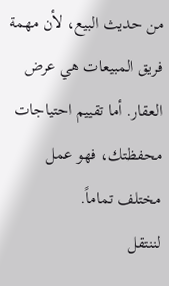من حديث البيع، لأن مهمة فريق المبيعات هي عرض العقار. أما تقييم احتياجات محفظتك، فهو عمل مختلف تماماً.
لننتقل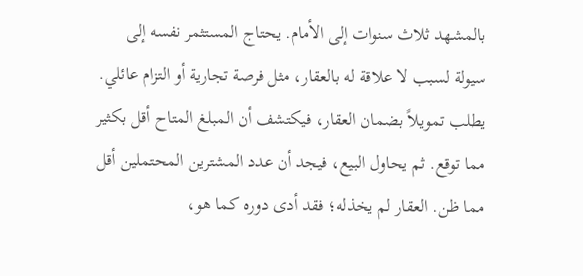بالمشهد ثلاث سنوات إلى الأمام. يحتاج المستثمر نفسه إلى سيولة لسبب لا علاقة له بالعقار، مثل فرصة تجارية أو التزام عائلي. يطلب تمويلاً بضمان العقار، فيكتشف أن المبلغ المتاح أقل بكثير مما توقع. ثم يحاول البيع، فيجد أن عدد المشترين المحتملين أقل مما ظن. العقار لم يخذله؛ فقد أدى دوره كما هو،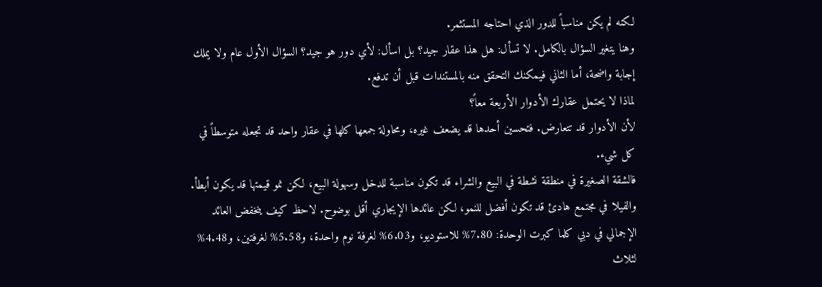لكنه لم يكن مناسباً للدور الذي احتاجه المستثمر.
وهنا يتغير السؤال بالكامل. لا تسأل: هل هذا عقار جيد؟ بل اسأل: لأي دور هو جيد؟ السؤال الأول عام ولا يملك إجابة واضحة، أما الثاني فيمكنك التحقق منه بالمستندات قبل أن تدفع.
لماذا لا يحتمل عقارك الأدوار الأربعة معاً؟
لأن الأدوار قد تتعارض. فتحسين أحدها قد يضعف غيره، ومحاولة جمعها كلها في عقار واحد قد تجعله متوسطاً في كل شيء.
فالشقة الصغيرة في منطقة نشطة في البيع والشراء قد تكون مناسبة للدخل وسهولة البيع، لكن نمو قيمتها قد يكون أبطأ. والفيلا في مجتمع هادئ قد تكون أفضل للنمو، لكن عائدها الإيجاري أقل بوضوح. لاحظ كيف ينخفض العائد الإجمالي في دبي كلما كبرت الوحدة: 7.80% للاستوديو، و6.03% لغرفة نوم واحدة، و5.58% لغرفتين، و4.48% لثلاث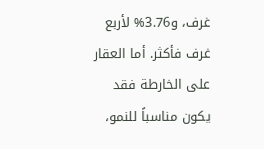غرف، و3.76% لأربع غرف فأكثر. أما العقار على الخارطة فقد يكون مناسباً للنمو،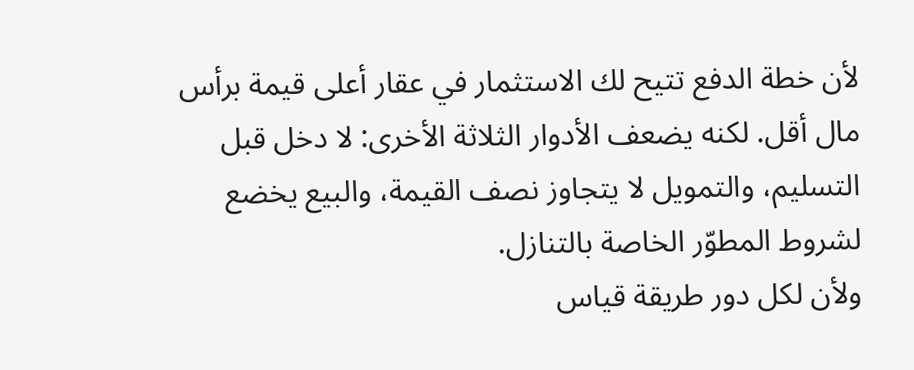لأن خطة الدفع تتيح لك الاستثمار في عقار أعلى قيمة برأس مال أقل. لكنه يضعف الأدوار الثلاثة الأخرى: لا دخل قبل التسليم، والتمويل لا يتجاوز نصف القيمة، والبيع يخضع لشروط المطوّر الخاصة بالتنازل.
ولأن لكل دور طريقة قياس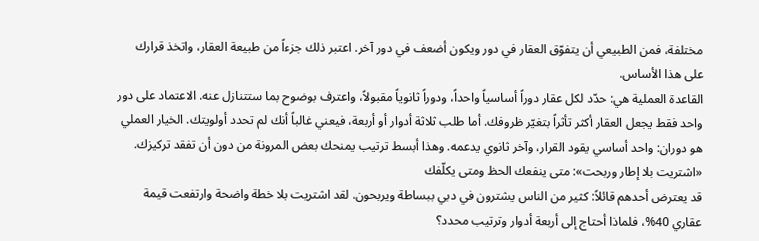مختلفة، فمن الطبيعي أن يتفوّق العقار في دور ويكون أضعف في دور آخر. اعتبر ذلك جزءاً من طبيعة العقار، واتخذ قرارك على هذا الأساس.
القاعدة العملية هي: حدّد لكل عقار دوراً أساسياً واحداً، ودوراً ثانوياً مقبولاً، واعترف بوضوح بما ستتنازل عنه. الاعتماد على دور واحد فقط يجعل العقار أكثر تأثراً بتغيّر ظروفك. أما طلب ثلاثة أدوار أو أربعة، فيعني غالباً أنك لم تحدد أولويتك. الخيار العملي هو دوران: واحد أساسي يقود القرار، وآخر ثانوي يدعمه. وهذا أبسط ترتيب يمنحك بعض المرونة من دون أن تفقد تركيزك.
«اشتريت بلا إطار وربحت»: متى ينفعك الحظ ومتى يكلّفك
قد يعترض أحدهم قائلاً: كثير من الناس يشترون في دبي ببساطة ويربحون. لقد اشتريت بلا خطة واضحة وارتفعت قيمة عقاري 40%، فلماذا أحتاج إلى أربعة أدوار وترتيب محدد؟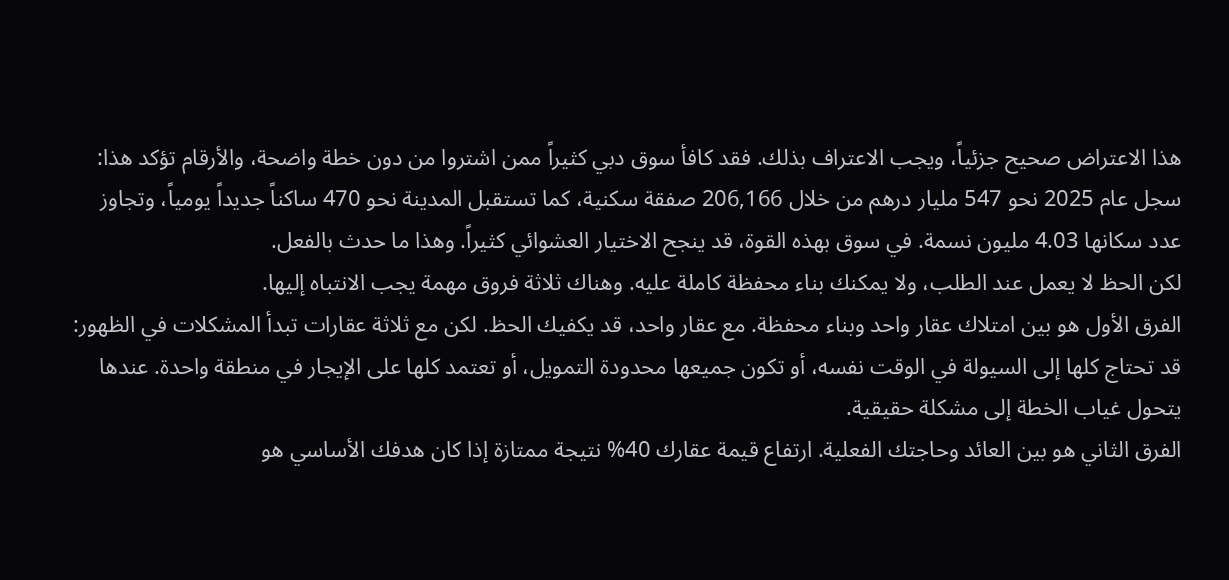هذا الاعتراض صحيح جزئياً، ويجب الاعتراف بذلك. فقد كافأ سوق دبي كثيراً ممن اشتروا من دون خطة واضحة، والأرقام تؤكد هذا: سجل عام 2025 نحو 547 مليار درهم من خلال 206,166 صفقة سكنية، كما تستقبل المدينة نحو 470 ساكناً جديداً يومياً، وتجاوز عدد سكانها 4.03 مليون نسمة. في سوق بهذه القوة، قد ينجح الاختيار العشوائي كثيراً. وهذا ما حدث بالفعل.
لكن الحظ لا يعمل عند الطلب، ولا يمكنك بناء محفظة كاملة عليه. وهناك ثلاثة فروق مهمة يجب الانتباه إليها.
الفرق الأول هو بين امتلاك عقار واحد وبناء محفظة. مع عقار واحد، قد يكفيك الحظ. لكن مع ثلاثة عقارات تبدأ المشكلات في الظهور: قد تحتاج كلها إلى السيولة في الوقت نفسه، أو تكون جميعها محدودة التمويل، أو تعتمد كلها على الإيجار في منطقة واحدة. عندها يتحول غياب الخطة إلى مشكلة حقيقية.
الفرق الثاني هو بين العائد وحاجتك الفعلية. ارتفاع قيمة عقارك 40% نتيجة ممتازة إذا كان هدفك الأساسي هو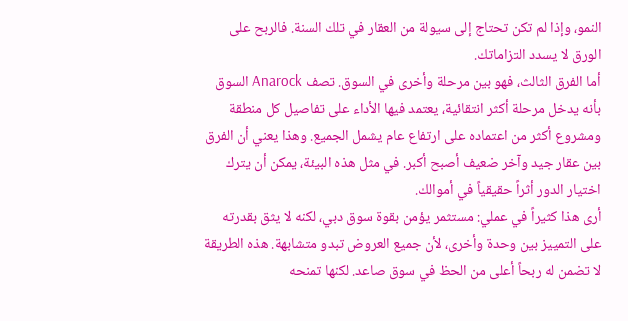النمو، وإذا لم تكن تحتاج إلى سيولة من العقار في تلك السنة. فالربح على الورق لا يسدد التزاماتك.
أما الفرق الثالث، فهو بين مرحلة وأخرى في السوق. تصف Anarock السوق بأنه يدخل مرحلة أكثر انتقائية، يعتمد فيها الأداء على تفاصيل كل منطقة ومشروع أكثر من اعتماده على ارتفاع عام يشمل الجميع. وهذا يعني أن الفرق بين عقار جيد وآخر ضعيف أصبح أكبر. في مثل هذه البيئة، يمكن أن يترك اختيار الدور أثراً حقيقياً في أموالك.
أرى هذا كثيراً في عملي: مستثمر يؤمن بقوة سوق دبي، لكنه لا يثق بقدرته على التمييز بين وحدة وأخرى، لأن جميع العروض تبدو متشابهة. هذه الطريقة لا تضمن له ربحاً أعلى من الحظ في سوق صاعد. لكنها تمنحه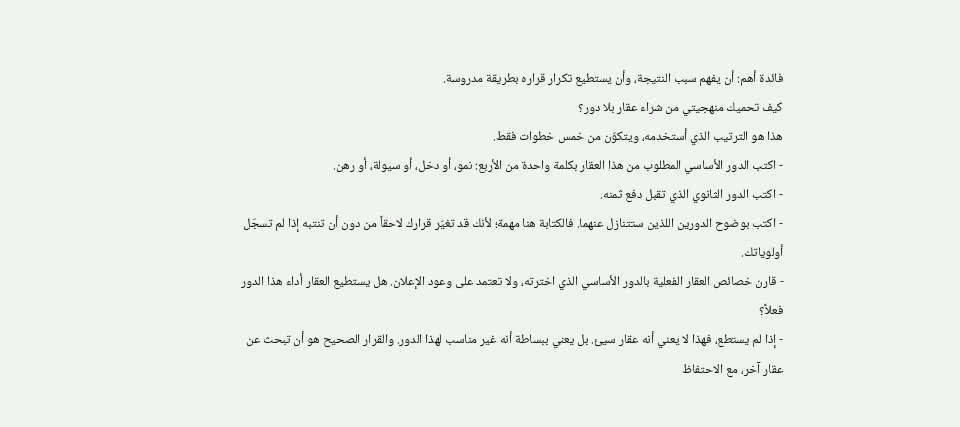فائدة أهم: أن يفهم سبب النتيجة، وأن يستطيع تكرار قراره بطريقة مدروسة.
كيف تحميك منهجيتي من شراء عقار بلا دور؟
هذا هو الترتيب الذي أستخدمه، ويتكوّن من خمس خطوات فقط.
- اكتب الدور الأساسي المطلوب من هذا العقار بكلمة واحدة من الأربع: نمو، أو دخل، أو سيولة، أو رهن.
- اكتب الدور الثانوي الذي تقبل دفع ثمنه.
- اكتب بوضوح الدورين اللذين ستتنازل عنهما. فالكتابة هنا مهمة؛ لأنك قد تغيّر قرارك لاحقاً من دون أن تنتبه إذا لم تسجّل أولوياتك.
- قارن خصائص العقار الفعلية بالدور الأساسي الذي اخترته، ولا تعتمد على وعود الإعلان. هل يستطيع العقار أداء هذا الدور فعلاً؟
- إذا لم يستطع، فهذا لا يعني أنه عقار سيئ. بل يعني ببساطة أنه غير مناسب لهذا الدور. والقرار الصحيح هو أن تبحث عن عقار آخر، مع الاحتفاظ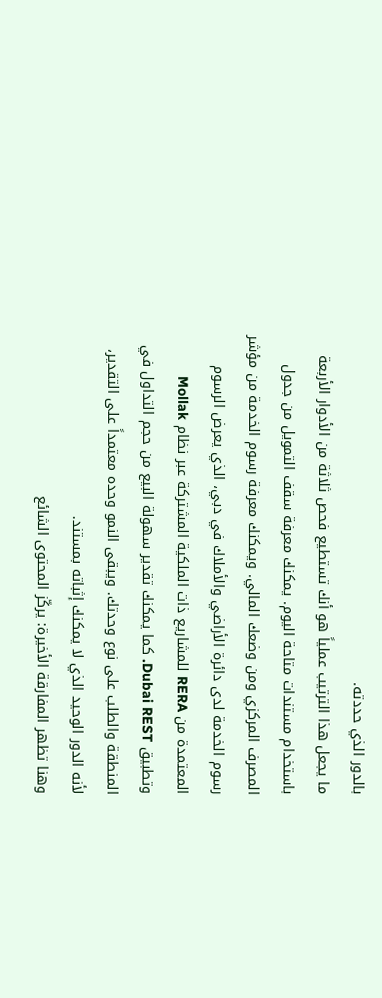بالدور الذي حددته.
ما يجعل هذا الترتيب عملياً هو أنك تستطيع فحص ثلاثة من الأدوار الأربعة باستخدام مستندات متاحة اليوم. يمكنك معرفة سقف التمويل من جدول المصرف المركزي ومن وضعك المالي. ويمكنك معرفة رسوم الخدمة من مؤشر رسوم الخدمة لدى دائرة الأراضي والأملاك في دبي، الذي يعرض الرسوم المعتمدة من RERA للمشاريع ذات الملكية المشتركة عبر نظام Mollak وتطبيق Dubai REST. كما يمكنك تقدير سهولة البيع من حجم التداول في المنطقة والطلب على نوع وحدتك. ويبقى النمو وحده معتمداً على التقدير، لأنه الدور الوحيد الذي لا يمكنك إثباته بمستند.
وهنا تظهر المفارقة الأخيرة: يركّز المحتوى الشائع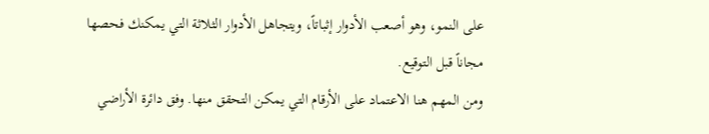على النمو، وهو أصعب الأدوار إثباتاً، ويتجاهل الأدوار الثلاثة التي يمكنك فحصها مجاناً قبل التوقيع.
ومن المهم هنا الاعتماد على الأرقام التي يمكن التحقق منها. وفق دائرة الأراضي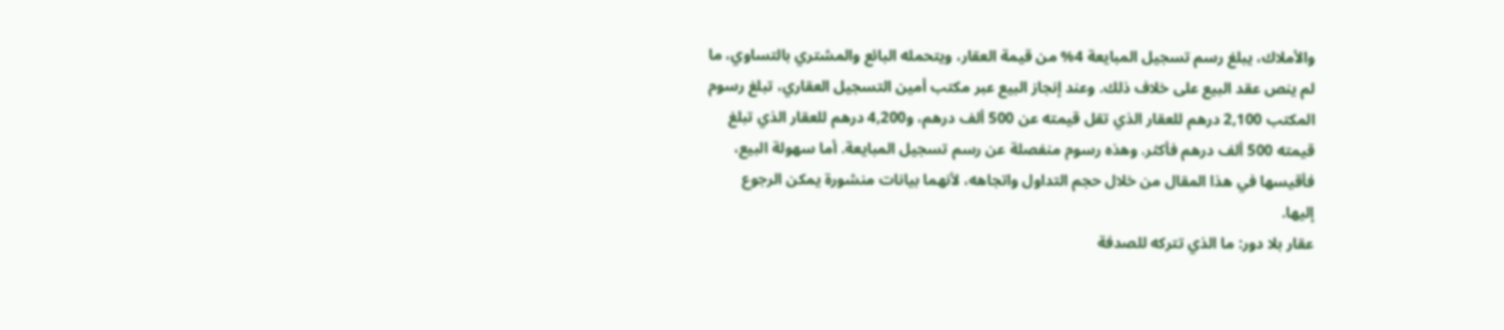والأملاك، يبلغ رسم تسجيل المبايعة 4% من قيمة العقار، ويتحمله البائع والمشتري بالتساوي، ما لم ينص عقد البيع على خلاف ذلك. وعند إنجاز البيع عبر مكتب أمين التسجيل العقاري، تبلغ رسوم المكتب 2,100 درهم للعقار الذي تقل قيمته عن 500 ألف درهم، و4,200 درهم للعقار الذي تبلغ قيمته 500 ألف درهم فأكثر. وهذه رسوم منفصلة عن رسم تسجيل المبايعة. أما سهولة البيع، فأقيسها في هذا المقال من خلال حجم التداول واتجاهه، لأنهما بيانات منشورة يمكن الرجوع إليها.
عقار بلا دور: ما الذي تتركه للصدفة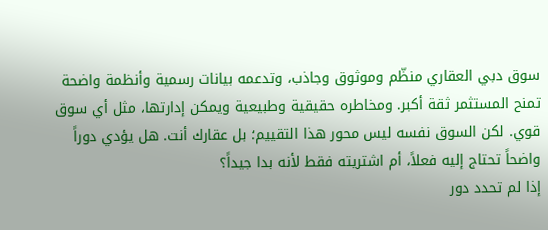سوق دبي العقاري منظّم وموثوق وجاذب، وتدعمه بيانات رسمية وأنظمة واضحة تمنح المستثمر ثقة أكبر. ومخاطره حقيقية وطبيعية ويمكن إدارتها، مثل أي سوق قوي. لكن السوق نفسه ليس محور هذا التقييم؛ بل عقارك أنت. هل يؤدي دوراً واضحاً تحتاج إليه فعلاً، أم اشتريته فقط لأنه بدا جيداً؟
إذا لم تحدد دور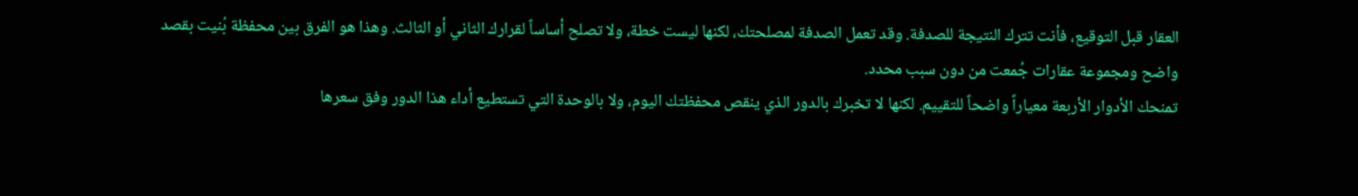العقار قبل التوقيع، فأنت تترك النتيجة للصدفة. وقد تعمل الصدفة لمصلحتك، لكنها ليست خطة، ولا تصلح أساساً لقرارك الثاني أو الثالث. وهذا هو الفرق بين محفظة بُنيت بقصد واضح ومجموعة عقارات جُمعت من دون سبب محدد.
تمنحك الأدوار الأربعة معياراً واضحاً للتقييم. لكنها لا تخبرك بالدور الذي ينقص محفظتك اليوم، ولا بالوحدة التي تستطيع أداء هذا الدور وفق سعرها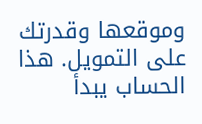وموقعها وقدرتك على التمويل. هذا الحساب يبدأ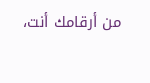من أرقامك أنت،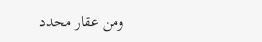ومن عقار محدد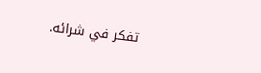تفكر في شرائه.